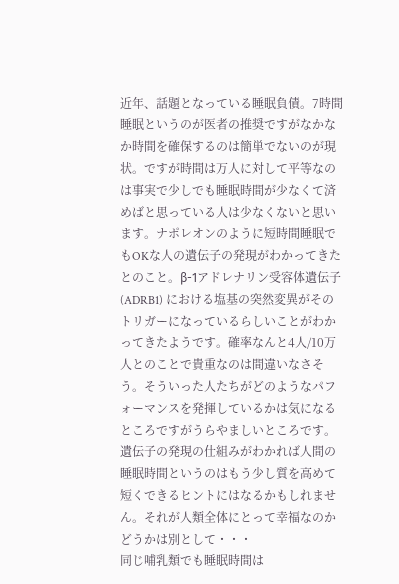近年、話題となっている睡眠負債。7時間睡眠というのが医者の推奨ですがなかなか時間を確保するのは簡単でないのが現状。ですが時間は万人に対して平等なのは事実で少しでも睡眠時間が少なくて済めばと思っている人は少なくないと思います。ナポレオンのように短時間睡眠でもOKな人の遺伝子の発現がわかってきたとのこと。β-1アドレナリン受容体遺伝子(ADRB1) における塩基の突然変異がそのトリガーになっているらしいことがわかってきたようです。確率なんと4人/10万人とのことで貴重なのは間違いなさそう。そういった人たちがどのようなパフォーマンスを発揮しているかは気になるところですがうらやましいところです。 遺伝子の発現の仕組みがわかれば人間の睡眠時間というのはもう少し質を高めて短くできるヒントにはなるかもしれません。それが人類全体にとって幸福なのかどうかは別として・・・
同じ哺乳類でも睡眠時間は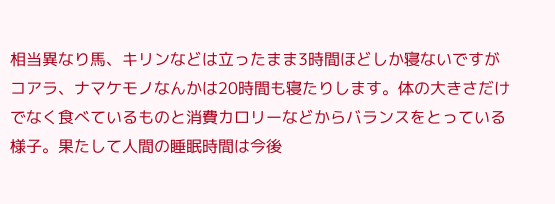相当異なり馬、キリンなどは立ったまま3時間ほどしか寝ないですがコアラ、ナマケモノなんかは20時間も寝たりします。体の大きさだけでなく食べているものと消費カロリーなどからバランスをとっている様子。果たして人間の睡眠時間は今後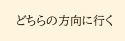どちらの方向に行く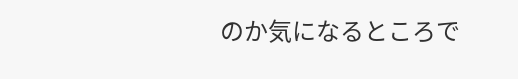のか気になるところで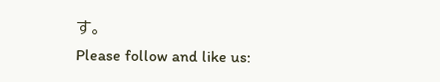す。
Please follow and like us: